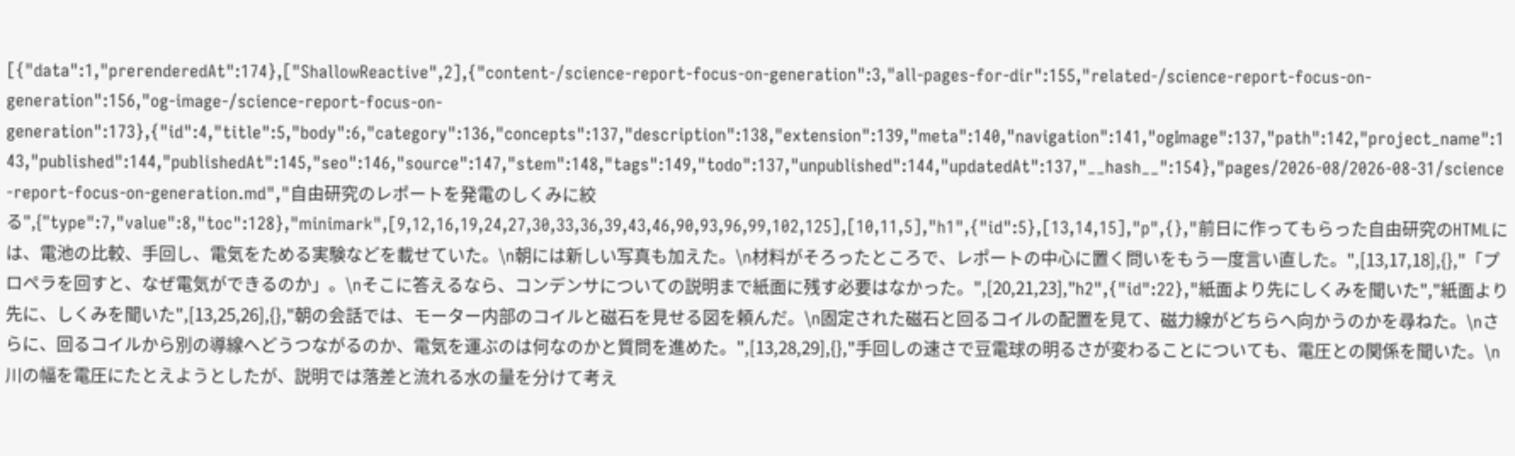[{"data":1,"prerenderedAt":174},["ShallowReactive",2],{"content-/science-report-focus-on-generation":3,"all-pages-for-dir":155,"related-/science-report-focus-on-generation":156,"og-image-/science-report-focus-on-generation":173},{"id":4,"title":5,"body":6,"category":136,"concepts":137,"description":138,"extension":139,"meta":140,"navigation":141,"ogImage":137,"path":142,"project_name":143,"published":144,"publishedAt":145,"seo":146,"source":147,"stem":148,"tags":149,"todo":137,"unpublished":144,"updatedAt":137,"__hash__":154},"pages/2026-08/2026-08-31/science-report-focus-on-generation.md","自由研究のレポートを発電のしくみに絞る",{"type":7,"value":8,"toc":128},"minimark",[9,12,16,19,24,27,30,33,36,39,43,46,90,93,96,99,102,125],[10,11,5],"h1",{"id":5},[13,14,15],"p",{},"前日に作ってもらった自由研究のHTMLには、電池の比較、手回し、電気をためる実験などを載せていた。\n朝には新しい写真も加えた。\n材料がそろったところで、レポートの中心に置く問いをもう一度言い直した。",[13,17,18],{},"「プロペラを回すと、なぜ電気ができるのか」。\nそこに答えるなら、コンデンサについての説明まで紙面に残す必要はなかった。",[20,21,23],"h2",{"id":22},"紙面より先にしくみを聞いた","紙面より先に、しくみを聞いた",[13,25,26],{},"朝の会話では、モーター内部のコイルと磁石を見せる図を頼んだ。\n固定された磁石と回るコイルの配置を見て、磁力線がどちらへ向かうのかを尋ねた。\nさらに、回るコイルから別の導線へどうつながるのか、電気を運ぶのは何なのかと質問を進めた。",[13,28,29],{},"手回しの速さで豆電球の明るさが変わることについても、電圧との関係を聞いた。\n川の幅を電圧にたとえようとしたが、説明では落差と流れる水の量を分けて考え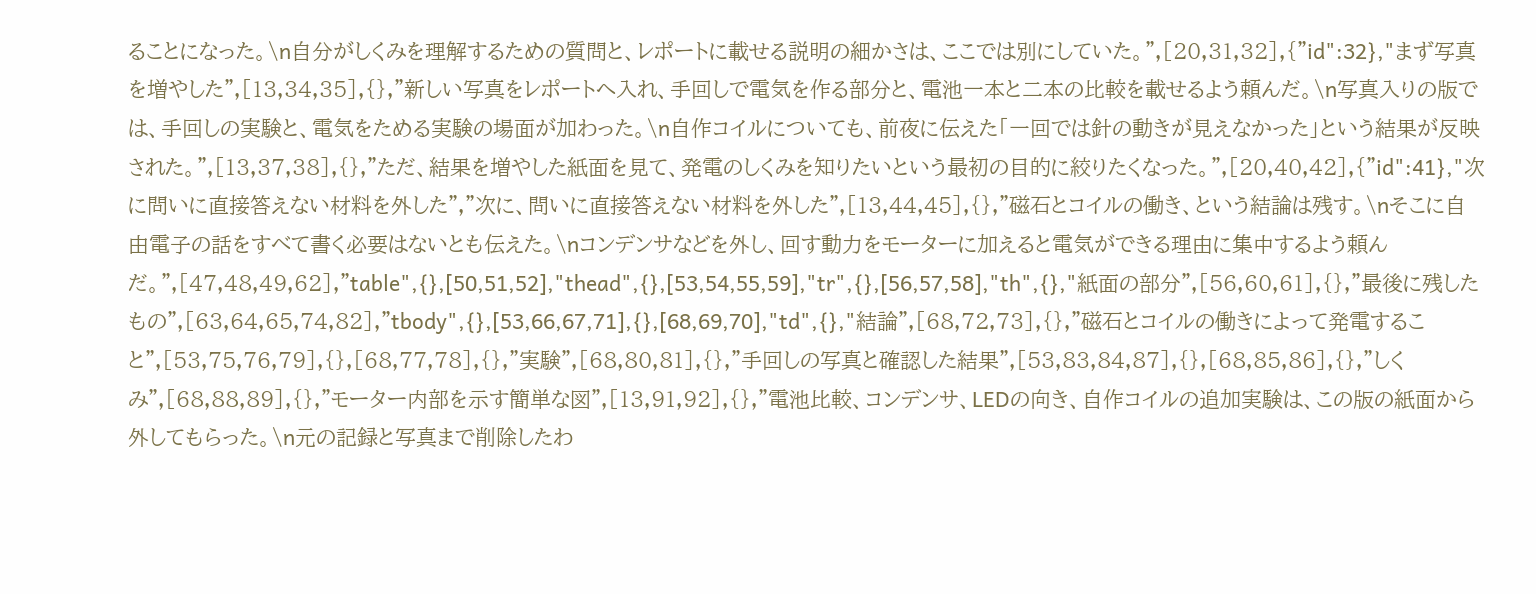ることになった。\n自分がしくみを理解するための質問と、レポートに載せる説明の細かさは、ここでは別にしていた。",[20,31,32],{"id":32},"まず写真を増やした",[13,34,35],{},"新しい写真をレポートへ入れ、手回しで電気を作る部分と、電池一本と二本の比較を載せるよう頼んだ。\n写真入りの版では、手回しの実験と、電気をためる実験の場面が加わった。\n自作コイルについても、前夜に伝えた「一回では針の動きが見えなかった」という結果が反映された。",[13,37,38],{},"ただ、結果を増やした紙面を見て、発電のしくみを知りたいという最初の目的に絞りたくなった。",[20,40,42],{"id":41},"次に問いに直接答えない材料を外した","次に、問いに直接答えない材料を外した",[13,44,45],{},"磁石とコイルの働き、という結論は残す。\nそこに自由電子の話をすべて書く必要はないとも伝えた。\nコンデンサなどを外し、回す動力をモーターに加えると電気ができる理由に集中するよう頼んだ。",[47,48,49,62],"table",{},[50,51,52],"thead",{},[53,54,55,59],"tr",{},[56,57,58],"th",{},"紙面の部分",[56,60,61],{},"最後に残したもの",[63,64,65,74,82],"tbody",{},[53,66,67,71],{},[68,69,70],"td",{},"結論",[68,72,73],{},"磁石とコイルの働きによって発電すること",[53,75,76,79],{},[68,77,78],{},"実験",[68,80,81],{},"手回しの写真と確認した結果",[53,83,84,87],{},[68,85,86],{},"しくみ",[68,88,89],{},"モーター内部を示す簡単な図",[13,91,92],{},"電池比較、コンデンサ、LEDの向き、自作コイルの追加実験は、この版の紙面から外してもらった。\n元の記録と写真まで削除したわ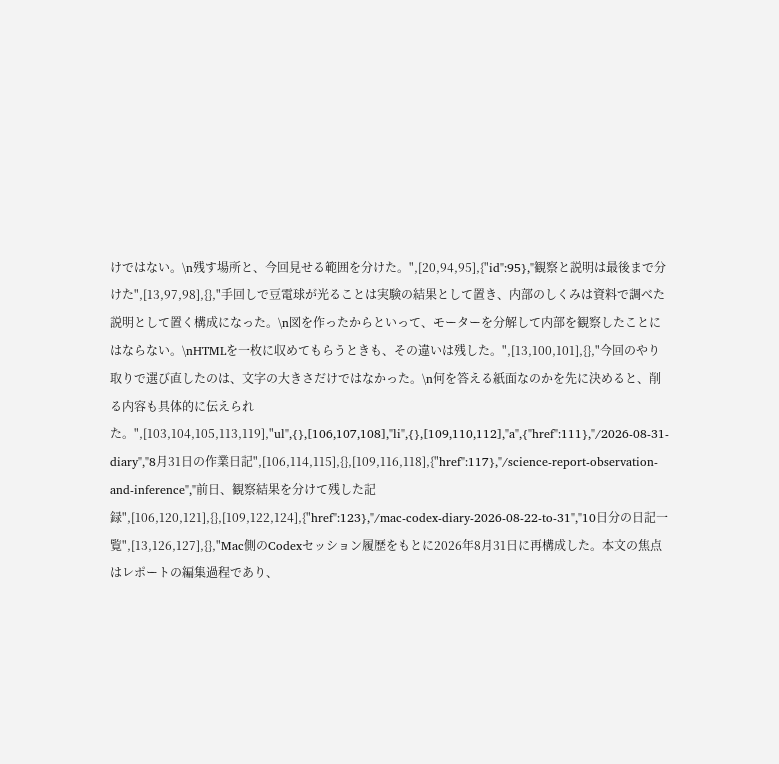けではない。\n残す場所と、今回見せる範囲を分けた。",[20,94,95],{"id":95},"観察と説明は最後まで分けた",[13,97,98],{},"手回しで豆電球が光ることは実験の結果として置き、内部のしくみは資料で調べた説明として置く構成になった。\n図を作ったからといって、モーターを分解して内部を観察したことにはならない。\nHTMLを一枚に収めてもらうときも、その違いは残した。",[13,100,101],{},"今回のやり取りで選び直したのは、文字の大きさだけではなかった。\n何を答える紙面なのかを先に決めると、削る内容も具体的に伝えられた。",[103,104,105,113,119],"ul",{},[106,107,108],"li",{},[109,110,112],"a",{"href":111},"/2026-08-31-diary","8月31日の作業日記",[106,114,115],{},[109,116,118],{"href":117},"/science-report-observation-and-inference","前日、観察結果を分けて残した記録",[106,120,121],{},[109,122,124],{"href":123},"/mac-codex-diary-2026-08-22-to-31","10日分の日記一覧",[13,126,127],{},"Mac側のCodexセッション履歴をもとに2026年8月31日に再構成した。本文の焦点はレポートの編集過程であり、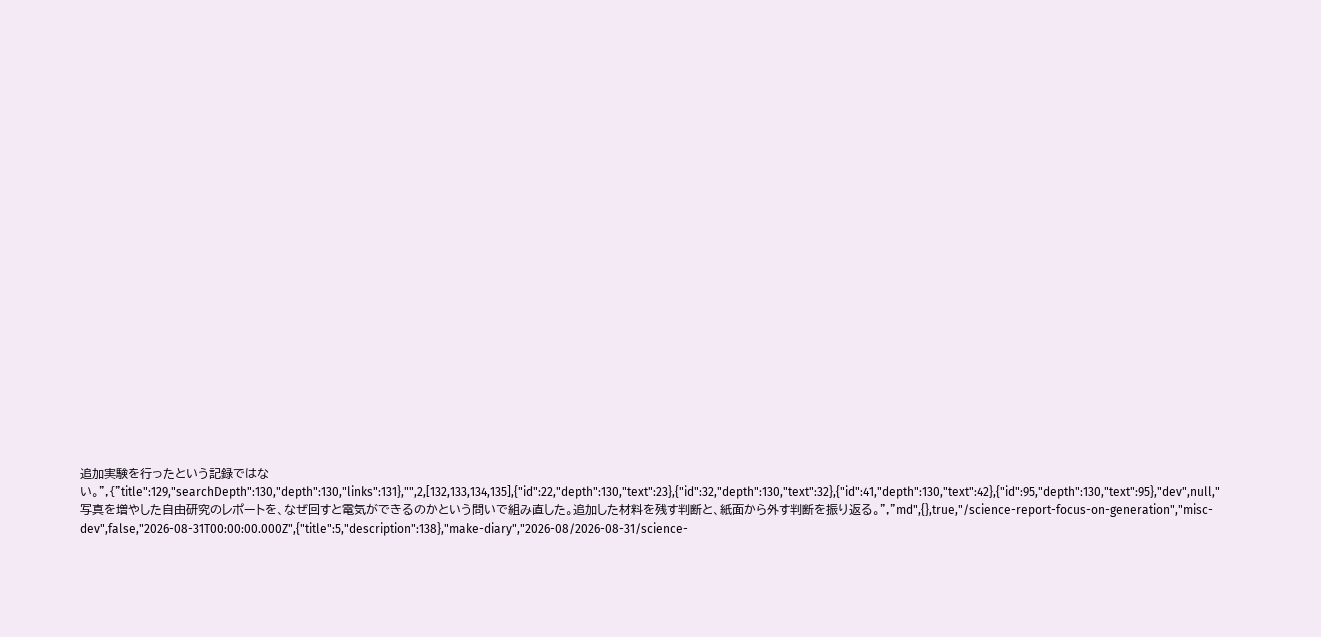追加実験を行ったという記録ではない。",{"title":129,"searchDepth":130,"depth":130,"links":131},"",2,[132,133,134,135],{"id":22,"depth":130,"text":23},{"id":32,"depth":130,"text":32},{"id":41,"depth":130,"text":42},{"id":95,"depth":130,"text":95},"dev",null,"写真を増やした自由研究のレポートを、なぜ回すと電気ができるのかという問いで組み直した。追加した材料を残す判断と、紙面から外す判断を振り返る。","md",{},true,"/science-report-focus-on-generation","misc-dev",false,"2026-08-31T00:00:00.000Z",{"title":5,"description":138},"make-diary","2026-08/2026-08-31/science-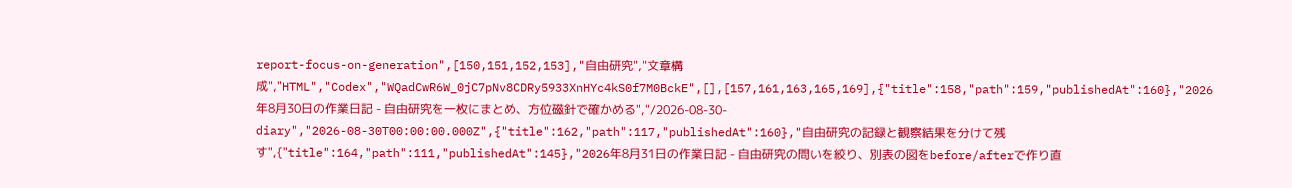report-focus-on-generation",[150,151,152,153],"自由研究","文章構成","HTML","Codex","WQadCwR6W_0jC7pNv8CDRy5933XnHYc4kS0f7M0BckE",[],[157,161,163,165,169],{"title":158,"path":159,"publishedAt":160},"2026年8月30日の作業日記 - 自由研究を一枚にまとめ、方位磁針で確かめる","/2026-08-30-diary","2026-08-30T00:00:00.000Z",{"title":162,"path":117,"publishedAt":160},"自由研究の記録と観察結果を分けて残す",{"title":164,"path":111,"publishedAt":145},"2026年8月31日の作業日記 - 自由研究の問いを絞り、別表の図をbefore/afterで作り直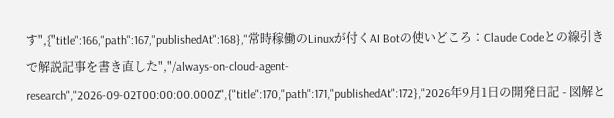す",{"title":166,"path":167,"publishedAt":168},"常時稼働のLinuxが付くAI Botの使いどころ：Claude Codeとの線引きで解説記事を書き直した","/always-on-cloud-agent-research","2026-09-02T00:00:00.000Z",{"title":170,"path":171,"publishedAt":172},"2026年9月1日の開発日記 - 図解と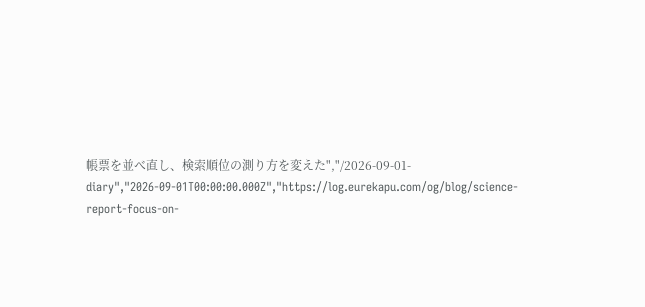帳票を並べ直し、検索順位の測り方を変えた","/2026-09-01-diary","2026-09-01T00:00:00.000Z","https://log.eurekapu.com/og/blog/science-report-focus-on-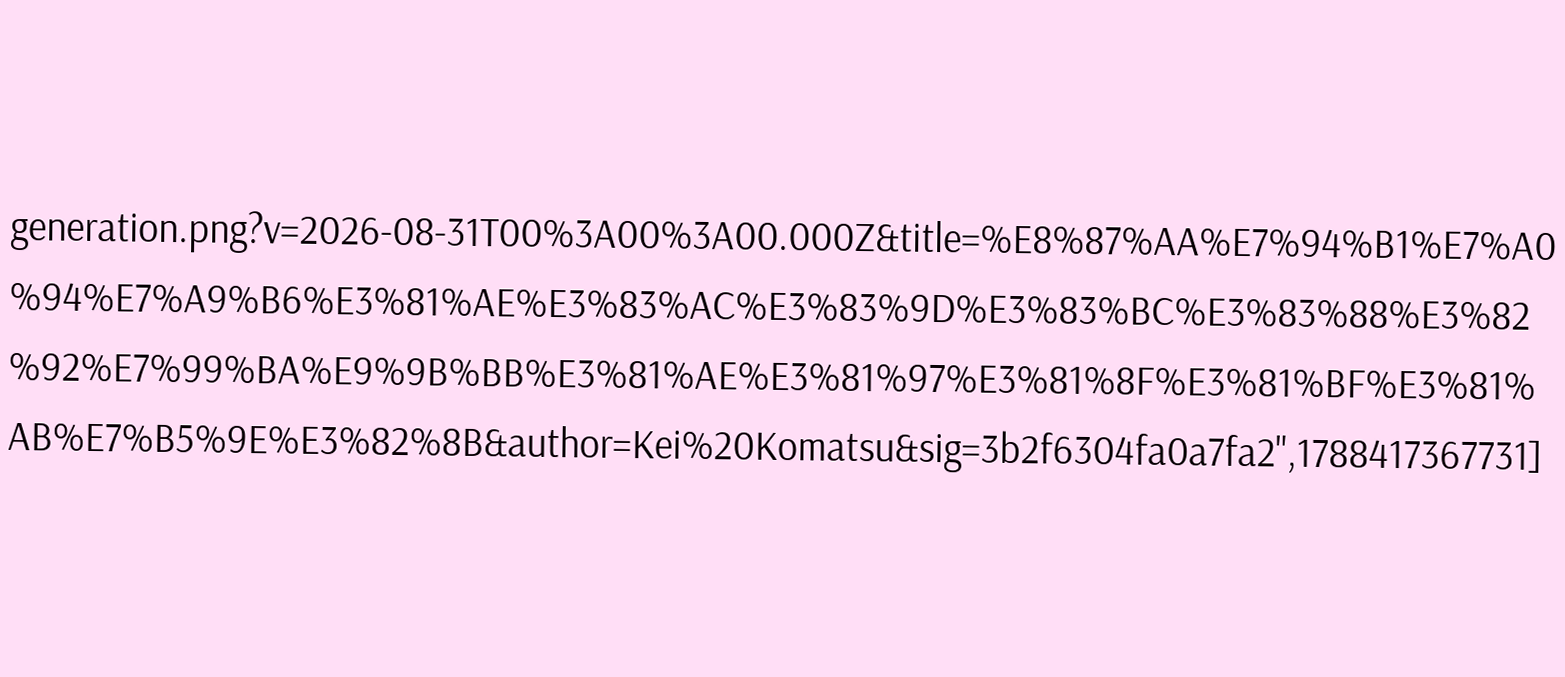generation.png?v=2026-08-31T00%3A00%3A00.000Z&title=%E8%87%AA%E7%94%B1%E7%A0%94%E7%A9%B6%E3%81%AE%E3%83%AC%E3%83%9D%E3%83%BC%E3%83%88%E3%82%92%E7%99%BA%E9%9B%BB%E3%81%AE%E3%81%97%E3%81%8F%E3%81%BF%E3%81%AB%E7%B5%9E%E3%82%8B&author=Kei%20Komatsu&sig=3b2f6304fa0a7fa2",1788417367731]